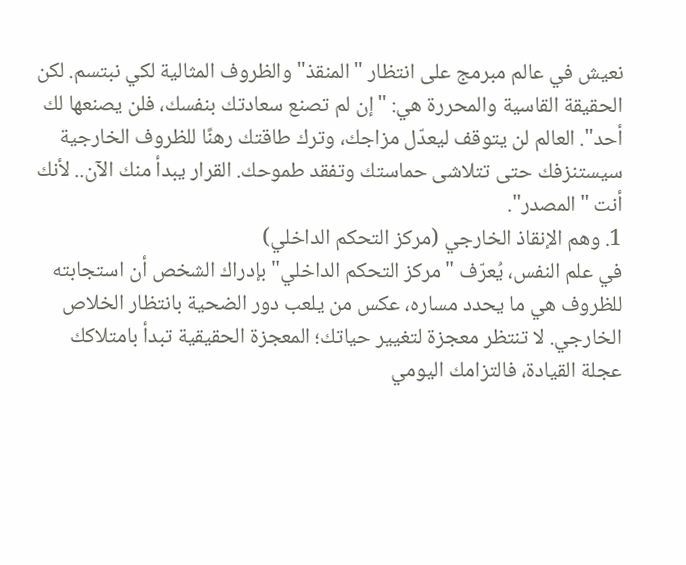نعيش في عالم مبرمج على انتظار "المنقذ" والظروف المثالية لكي نبتسم. لكن الحقيقة القاسية والمحررة هي: "إن لم تصنع سعادتك بنفسك، فلن يصنعها لك أحد". العالم لن يتوقف ليعدّل مزاجك، وترك طاقتك رهنًا للظروف الخارجية سيستنزفك حتى تتلاشى حماستك وتفقد طموحك. القرار يبدأ منك الآن.. لأنك أنت "المصدر".
1. وهم الإنقاذ الخارجي (مركز التحكم الداخلي)
في علم النفس، يُعرّف "مركز التحكم الداخلي" بإدراك الشخص أن استجابته للظروف هي ما يحدد مساره، عكس من يلعب دور الضحية بانتظار الخلاص الخارجي. لا تنتظر معجزة لتغيير حياتك؛ المعجزة الحقيقية تبدأ بامتلاكك عجلة القيادة، فالتزامك اليومي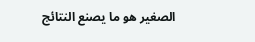الصغير هو ما يصنع النتائج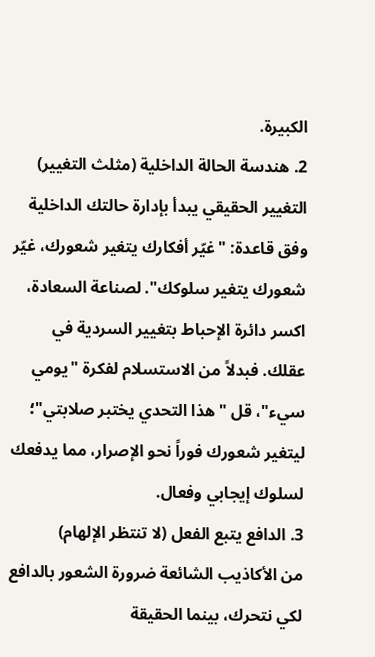الكبيرة.
2. هندسة الحالة الداخلية (مثلث التغيير)
التغيير الحقيقي يبدأ بإدارة حالتك الداخلية وفق قاعدة: "غيّر أفكارك يتغير شعورك، غيّر شعورك يتغير سلوكك". لصناعة السعادة، اكسر دائرة الإحباط بتغيير السردية في عقلك. فبدلاً من الاستسلام لفكرة "يومي سيء"، قل "هذا التحدي يختبر صلابتي"؛ ليتغير شعورك فوراً نحو الإصرار، مما يدفعك لسلوك إيجابي وفعال.
3. الدافع يتبع الفعل (لا تنتظر الإلهام)
من الأكاذيب الشائعة ضرورة الشعور بالدافع لكي نتحرك، بينما الحقيقة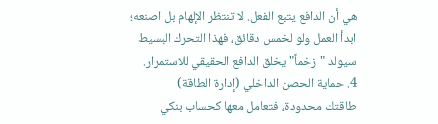هي أن الدافع يتبع الفعل. لا تنتظر الإلهام بل اصنعه؛ ابدأ العمل ولو لخمس دقائق، فهذا التحرك البسيط سيولد "زخماً" يخلق الدافع الحقيقي للاستمرار.
4. حماية الحصن الداخلي (إدارة الطاقة)
طاقتك محدودة، فتعامل معها كحساب بنكي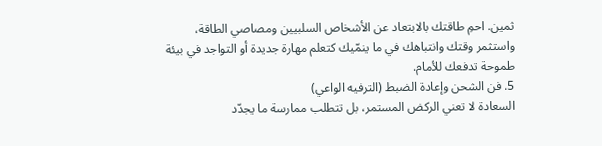ثمين. احمِ طاقتك بالابتعاد عن الأشخاص السلبيين ومصاصي الطاقة، واستثمر وقتك وانتباهك في ما ينمّيك كتعلم مهارة جديدة أو التواجد في بيئة طموحة تدفعك للأمام.
5. فن الشحن وإعادة الضبط (الترفيه الواعي)
السعادة لا تعني الركض المستمر، بل تتطلب ممارسة ما يجدّد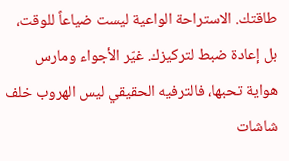طاقتك. الاستراحة الواعية ليست ضياعاً للوقت، بل إعادة ضبط لتركيزك. غيّر الأجواء ومارس هواية تحبها، فالترفيه الحقيقي ليس الهروب خلف شاشات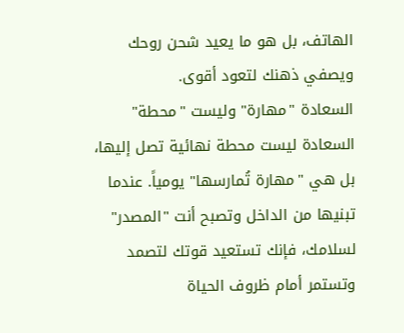الهاتف، بل هو ما يعيد شحن روحك ويصفي ذهنك لتعود أقوى.
السعادة "مهارة" وليست "محطة"
السعادة ليست محطة نهائية تصل إليها، بل هي "مهارة تُمارسها" يومياً. عندما تبنيها من الداخل وتصبح أنت "المصدر" لسلامك، فإنك تستعيد قوتك لتصمد وتستمر أمام ظروف الحياة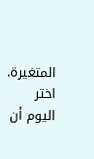المتغيرة.
اختر اليوم أن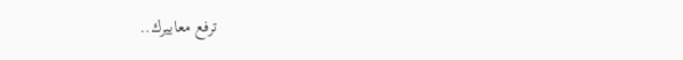ترفع معاييرك..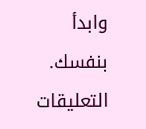وابدأ بنفسك.
التعليقات